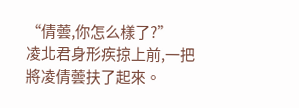“倩蕓,你怎么樣了?”
凌北君身形疾掠上前,一把將凌倩蕓扶了起來。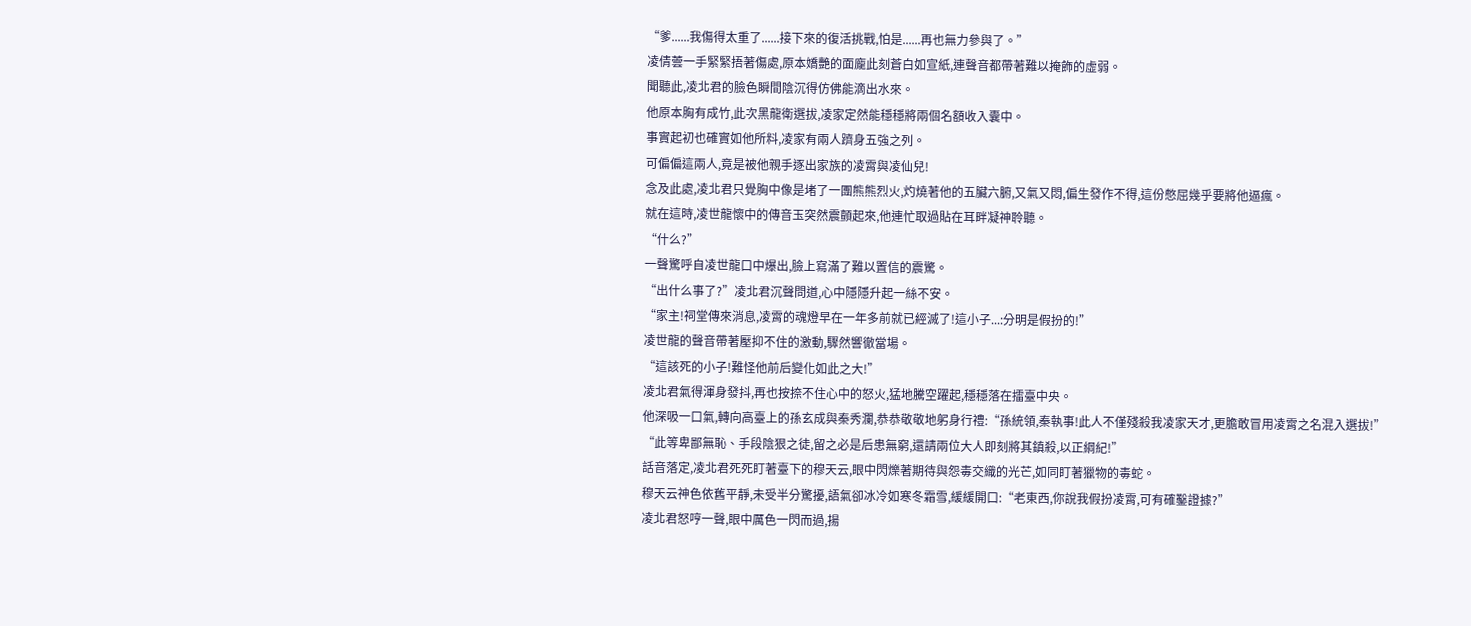“爹......我傷得太重了......接下來的復活挑戰,怕是......再也無力參與了。”
凌倩蕓一手緊緊捂著傷處,原本嬌艷的面龐此刻蒼白如宣紙,連聲音都帶著難以掩飾的虛弱。
聞聽此,凌北君的臉色瞬間陰沉得仿佛能滴出水來。
他原本胸有成竹,此次黑龍衛選拔,凌家定然能穩穩將兩個名額收入囊中。
事實起初也確實如他所料,凌家有兩人躋身五強之列。
可偏偏這兩人,竟是被他親手逐出家族的凌霄與凌仙兒!
念及此處,凌北君只覺胸中像是堵了一團熊熊烈火,灼燒著他的五臟六腑,又氣又悶,偏生發作不得,這份憋屈幾乎要將他逼瘋。
就在這時,凌世龍懷中的傳音玉突然震顫起來,他連忙取過貼在耳畔凝神聆聽。
“什么?”
一聲驚呼自凌世龍口中爆出,臉上寫滿了難以置信的震驚。
“出什么事了?”凌北君沉聲問道,心中隱隱升起一絲不安。
“家主!祠堂傳來消息,凌霄的魂燈早在一年多前就已經滅了!這小子...:分明是假扮的!”
凌世龍的聲音帶著壓抑不住的激動,驟然響徹當場。
“這該死的小子!難怪他前后變化如此之大!”
凌北君氣得渾身發抖,再也按捺不住心中的怒火,猛地騰空躍起,穩穩落在擂臺中央。
他深吸一口氣,轉向高臺上的孫玄成與秦秀瀾,恭恭敬敬地躬身行禮:“孫統領,秦執事!此人不僅殘殺我凌家天才,更膽敢冒用凌霄之名混入選拔!”
“此等卑鄙無恥、手段陰狠之徒,留之必是后患無窮,還請兩位大人即刻將其鎮殺,以正綱紀!”
話音落定,凌北君死死盯著臺下的穆天云,眼中閃爍著期待與怨毒交織的光芒,如同盯著獵物的毒蛇。
穆天云神色依舊平靜,未受半分驚擾,語氣卻冰冷如寒冬霜雪,緩緩開口:“老東西,你說我假扮凌霄,可有確鑿證據?”
凌北君怒哼一聲,眼中厲色一閃而過,揚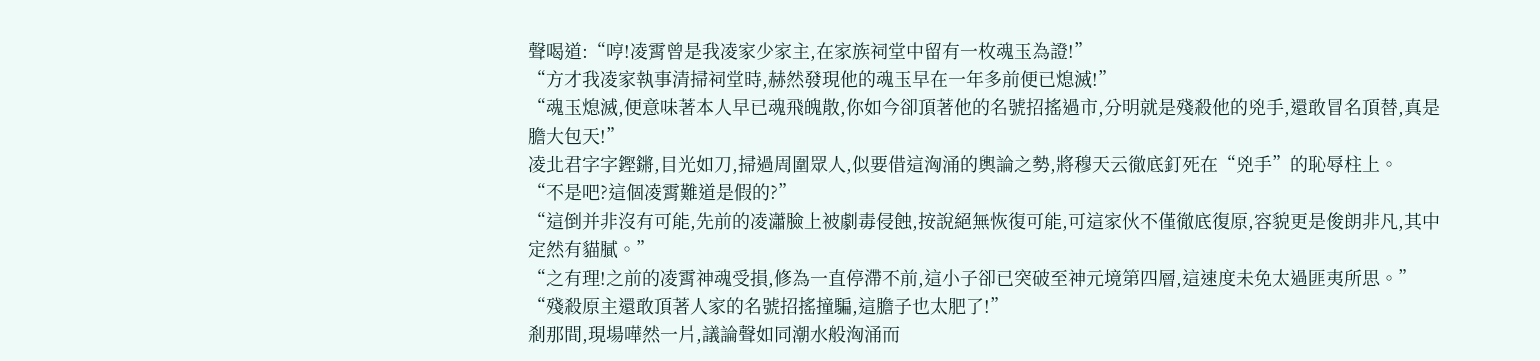聲喝道:“哼!凌霄曾是我凌家少家主,在家族祠堂中留有一枚魂玉為證!”
“方才我凌家執事清掃祠堂時,赫然發現他的魂玉早在一年多前便已熄滅!”
“魂玉熄滅,便意味著本人早已魂飛魄散,你如今卻頂著他的名號招搖過市,分明就是殘殺他的兇手,還敢冒名頂替,真是膽大包天!”
凌北君字字鏗鏘,目光如刀,掃過周圍眾人,似要借這洶涌的輿論之勢,將穆天云徹底釘死在“兇手”的恥辱柱上。
“不是吧?這個凌霄難道是假的?”
“這倒并非沒有可能,先前的凌瀟臉上被劇毒侵蝕,按說絕無恢復可能,可這家伙不僅徹底復原,容貌更是俊朗非凡,其中定然有貓膩。”
“之有理!之前的凌霄神魂受損,修為一直停滯不前,這小子卻已突破至神元境第四層,這速度未免太過匪夷所思。”
“殘殺原主還敢頂著人家的名號招搖撞騙,這膽子也太肥了!”
剎那間,現場嘩然一片,議論聲如同潮水般洶涌而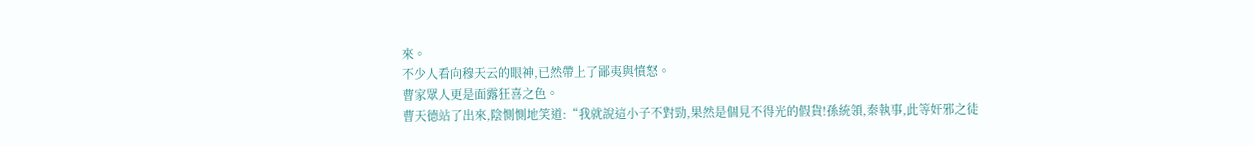來。
不少人看向穆天云的眼神,已然帶上了鄙夷與憤怒。
曹家眾人更是面露狂喜之色。
曹天德站了出來,陰惻惻地笑道:“我就說這小子不對勁,果然是個見不得光的假貨!孫統領,秦執事,此等奸邪之徒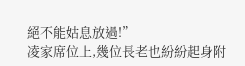絕不能姑息放過!”
凌家席位上,幾位長老也紛紛起身附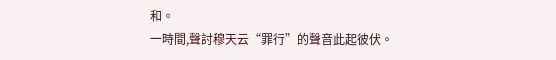和。
一時間,聲討穆天云“罪行”的聲音此起彼伏。